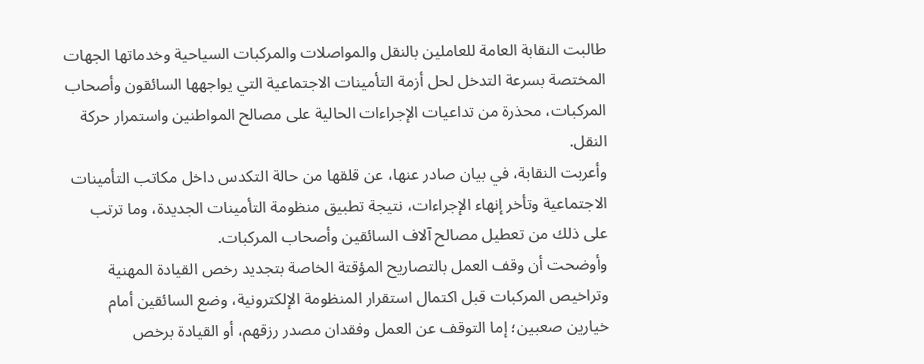طالبت النقابة العامة للعاملين بالنقل والمواصلات والمركبات السياحية وخدماتها الجهات المختصة بسرعة التدخل لحل أزمة التأمينات الاجتماعية التي يواجهها السائقون وأصحاب المركبات، محذرة من تداعيات الإجراءات الحالية على مصالح المواطنين واستمرار حركة النقل.
وأعربت النقابة، في بيان صادر عنها، عن قلقها من حالة التكدس داخل مكاتب التأمينات الاجتماعية وتأخر إنهاء الإجراءات، نتيجة تطبيق منظومة التأمينات الجديدة، وما ترتب على ذلك من تعطيل مصالح آلاف السائقين وأصحاب المركبات.
وأوضحت أن وقف العمل بالتصاريح المؤقتة الخاصة بتجديد رخص القيادة المهنية وتراخيص المركبات قبل اكتمال استقرار المنظومة الإلكترونية، وضع السائقين أمام خيارين صعبين؛ إما التوقف عن العمل وفقدان مصدر رزقهم، أو القيادة برخص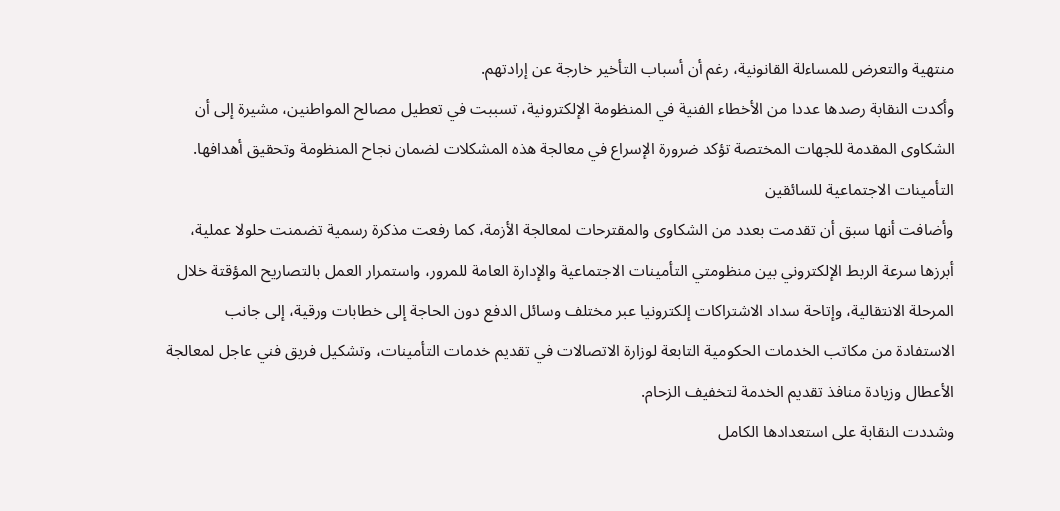منتهية والتعرض للمساءلة القانونية، رغم أن أسباب التأخير خارجة عن إرادتهم.
وأكدت النقابة رصدها عددا من الأخطاء الفنية في المنظومة الإلكترونية، تسببت في تعطيل مصالح المواطنين، مشيرة إلى أن الشكاوى المقدمة للجهات المختصة تؤكد ضرورة الإسراع في معالجة هذه المشكلات لضمان نجاح المنظومة وتحقيق أهدافها.
التأمينات الاجتماعية للسائقين
وأضافت أنها سبق أن تقدمت بعدد من الشكاوى والمقترحات لمعالجة الأزمة، كما رفعت مذكرة رسمية تضمنت حلولا عملية، أبرزها سرعة الربط الإلكتروني بين منظومتي التأمينات الاجتماعية والإدارة العامة للمرور، واستمرار العمل بالتصاريح المؤقتة خلال المرحلة الانتقالية، وإتاحة سداد الاشتراكات إلكترونيا عبر مختلف وسائل الدفع دون الحاجة إلى خطابات ورقية، إلى جانب الاستفادة من مكاتب الخدمات الحكومية التابعة لوزارة الاتصالات في تقديم خدمات التأمينات، وتشكيل فريق فني عاجل لمعالجة الأعطال وزيادة منافذ تقديم الخدمة لتخفيف الزحام.
وشددت النقابة على استعدادها الكامل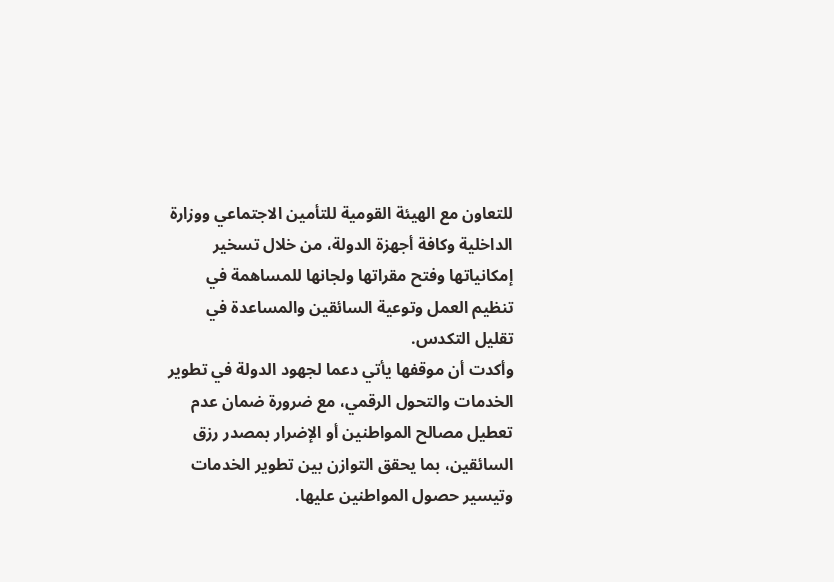للتعاون مع الهيئة القومية للتأمين الاجتماعي ووزارة الداخلية وكافة أجهزة الدولة، من خلال تسخير إمكانياتها وفتح مقراتها ولجانها للمساهمة في تنظيم العمل وتوعية السائقين والمساعدة في تقليل التكدس.
وأكدت أن موقفها يأتي دعما لجهود الدولة في تطوير الخدمات والتحول الرقمي، مع ضرورة ضمان عدم تعطيل مصالح المواطنين أو الإضرار بمصدر رزق السائقين، بما يحقق التوازن بين تطوير الخدمات وتيسير حصول المواطنين عليها.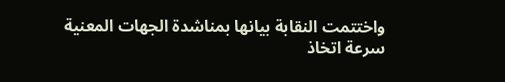واختتمت النقابة بيانها بمناشدة الجهات المعنية سرعة اتخاذ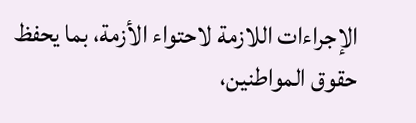الإجراءات اللازمة لاحتواء الأزمة، بما يحفظ حقوق المواطنين،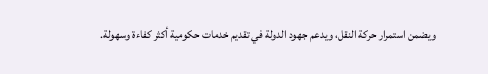ويضمن استمرار حركة النقل، ويدعم جهود الدولة في تقديم خدمات حكومية أكثر كفاءة وسهولة.